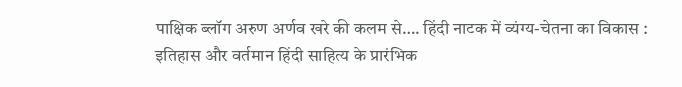पाक्षिक ब्लॉग अरुण अर्णव खरे की कलम से…. हिंदी नाटक में व्यंग्य-चेतना का विकास : इतिहास और वर्तमान हिंदी साहित्य के प्रारंभिक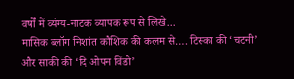वर्षों में व्यंग्य-नाटक व्यापक रूप से लिखे...
मासिक ब्लॉग निशांत कौशिक की कलम से…. टिस्का की ‘चटनी’ और साकी की ‘दि ओपन विंडो’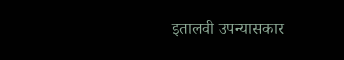इतालवी उपन्यासकार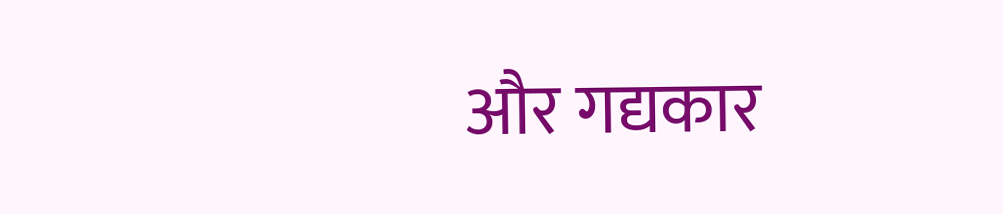और गद्यकार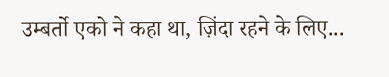उम्बर्तो एको ने कहा था, ज़िंदा रहने के लिए...